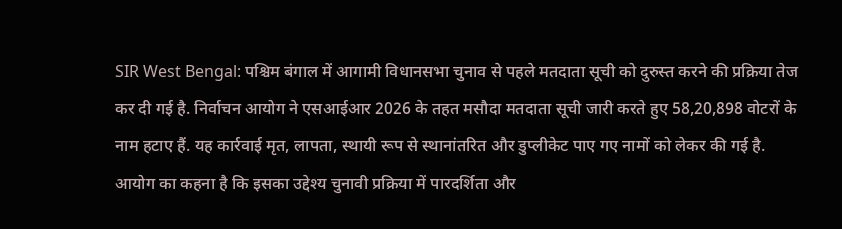SIR West Bengal: पश्चिम बंगाल में आगामी विधानसभा चुनाव से पहले मतदाता सूची को दुरुस्त करने की प्रक्रिया तेज कर दी गई है. निर्वाचन आयोग ने एसआईआर 2026 के तहत मसौदा मतदाता सूची जारी करते हुए 58,20,898 वोटरों के नाम हटाए हैं. यह कार्रवाई मृत, लापता, स्थायी रूप से स्थानांतरित और डुप्लीकेट पाए गए नामों को लेकर की गई है. आयोग का कहना है कि इसका उद्देश्य चुनावी प्रक्रिया में पारदर्शिता और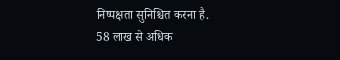निष्पक्षता सुनिश्चित करना है.
58 लाख से अधिक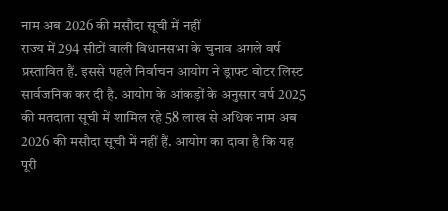नाम अब 2026 की मसौदा सूची में नहीं
राज्य में 294 सीटों वाली विधानसभा के चुनाव अगले वर्ष प्रस्तावित हैं. इससे पहले निर्वाचन आयोग ने ड्राफ्ट वोटर लिस्ट सार्वजनिक कर दी है. आयोग के आंकड़ों के अनुसार वर्ष 2025 की मतदाता सूची में शामिल रहे 58 लाख से अधिक नाम अब 2026 की मसौदा सूची में नहीं हैं. आयोग का दावा है कि यह पूरी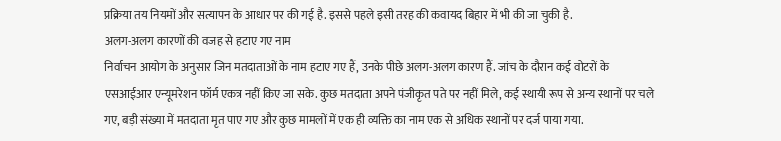प्रक्रिया तय नियमों और सत्यापन के आधार पर की गई है. इससे पहले इसी तरह की कवायद बिहार में भी की जा चुकी है.
अलग-अलग कारणों की वजह से हटाए गए नाम
निर्वाचन आयोग के अनुसार जिन मतदाताओं के नाम हटाए गए हैं, उनके पीछे अलग-अलग कारण हैं. जांच के दौरान कई वोटरों के एसआईआर एन्यूमरेशन फॉर्म एकत्र नहीं किए जा सके. कुछ मतदाता अपने पंजीकृत पते पर नहीं मिले, कई स्थायी रूप से अन्य स्थानों पर चले गए, बड़ी संख्या में मतदाता मृत पाए गए और कुछ मामलों में एक ही व्यक्ति का नाम एक से अधिक स्थानों पर दर्ज पाया गया.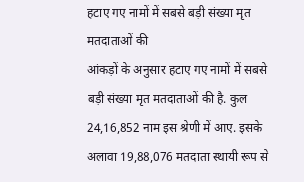हटाए गए नामों में सबसे बड़ी संख्या मृत मतदाताओं की
आंकड़ों के अनुसार हटाए गए नामों में सबसे बड़ी संख्या मृत मतदाताओं की है. कुल 24,16,852 नाम इस श्रेणी में आए. इसके अलावा 19,88,076 मतदाता स्थायी रूप से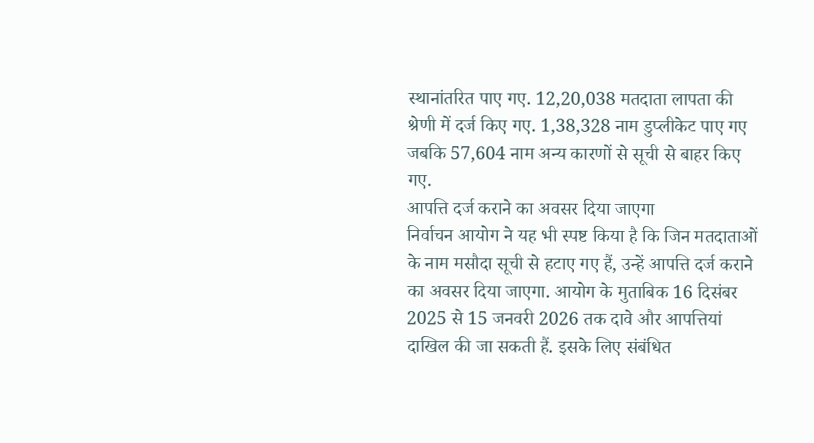स्थानांतरित पाए गए. 12,20,038 मतदाता लापता की श्रेणी में दर्ज किए गए. 1,38,328 नाम डुप्लीकेट पाए गए जबकि 57,604 नाम अन्य कारणों से सूची से बाहर किए गए.
आपत्ति दर्ज कराने का अवसर दिया जाएगा
निर्वाचन आयोग ने यह भी स्पष्ट किया है कि जिन मतदाताओं के नाम मसौदा सूची से हटाए गए हैं, उन्हें आपत्ति दर्ज कराने का अवसर दिया जाएगा. आयोग के मुताबिक 16 दिसंबर 2025 से 15 जनवरी 2026 तक दावे और आपत्तियां दाखिल की जा सकती हैं. इसके लिए संबंधित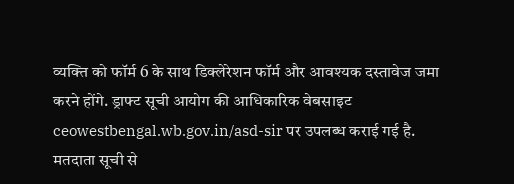व्यक्ति को फॉर्म 6 के साथ डिक्लेरेशन फॉर्म और आवश्यक दस्तावेज जमा करने होंगे. ड्राफ्ट सूची आयोग की आधिकारिक वेबसाइट ceowestbengal.wb.gov.in/asd-sir पर उपलब्ध कराई गई है.
मतदाता सूची से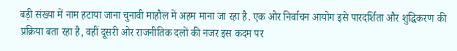बड़ी संख्या में नाम हटाया जाना चुनावी माहौल में अहम माना जा रहा है. एक ओर निर्वाचन आयोग इसे पारदर्शिता और शुद्धिकरण की प्रक्रिया बता रहा है, वहीं दूसरी ओर राजनीतिक दलों की नजर इस कदम पर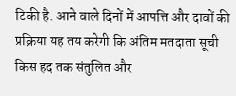टिकी है. आने वाले दिनों में आपत्ति और दावों की प्रक्रिया यह तय करेगी कि अंतिम मतदाता सूची किस हद तक संतुलित और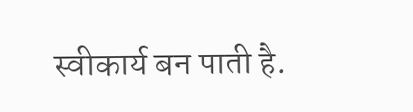स्वीकार्य बन पाती है.